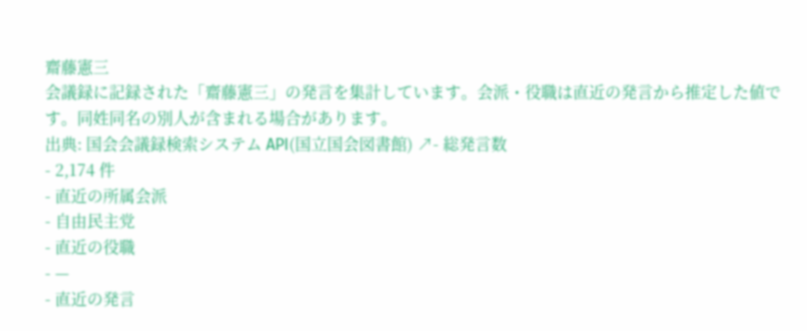齋藤憲三
会議録に記録された「齋藤憲三」の発言を集計しています。会派・役職は直近の発言から推定した値です。同姓同名の別人が含まれる場合があります。
出典: 国会会議録検索システム API(国立国会図書館) ↗- 総発言数
- 2,174 件
- 直近の所属会派
- 自由民主党
- 直近の役職
- —
- 直近の発言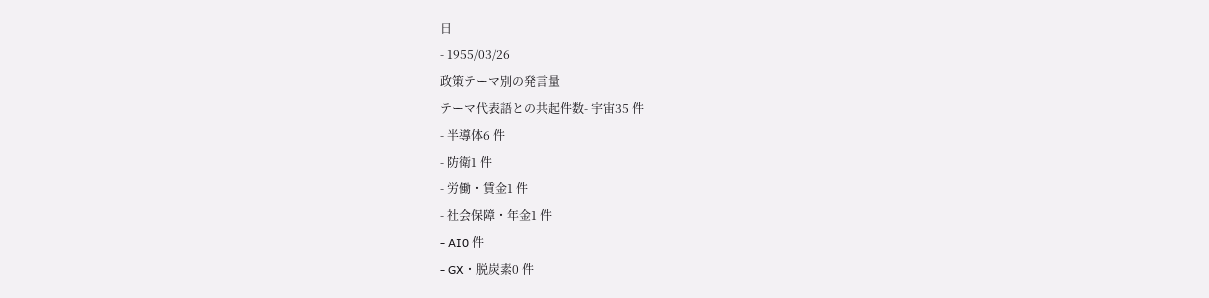日
- 1955/03/26
政策テーマ別の発言量
テーマ代表語との共起件数- 宇宙35 件
- 半導体6 件
- 防衛1 件
- 労働・賃金1 件
- 社会保障・年金1 件
- AI0 件
- GX・脱炭素0 件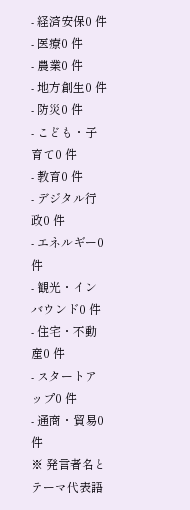- 経済安保0 件
- 医療0 件
- 農業0 件
- 地方創生0 件
- 防災0 件
- こども・子育て0 件
- 教育0 件
- デジタル行政0 件
- エネルギー0 件
- 観光・インバウンド0 件
- 住宅・不動産0 件
- スタートアップ0 件
- 通商・貿易0 件
※ 発言者名とテーマ代表語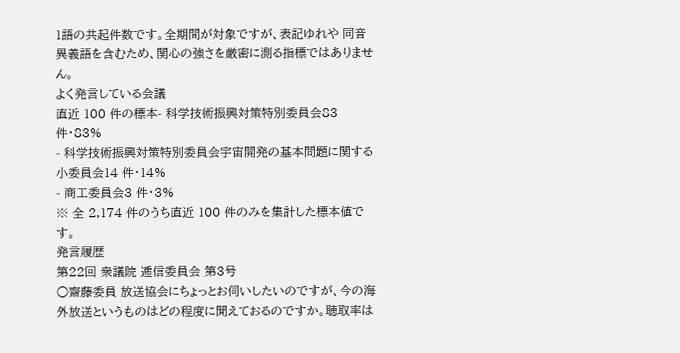1語の共起件数です。全期間が対象ですが、表記ゆれや 同音異義語を含むため、関心の強さを厳密に測る指標ではありません。
よく発言している会議
直近 100 件の標本- 科学技術振興対策特別委員会83 件・83%
- 科学技術振興対策特別委員会宇宙開発の基本問題に関する小委員会14 件・14%
- 商工委員会3 件・3%
※ 全 2,174 件のうち直近 100 件のみを集計した標本値です。
発言履歴
第22回 衆議院 逓信委員会 第3号
○齋藤委員 放送協会にちょっとお伺いしたいのですが、今の海外放送というものはどの程度に聞えておるのですか。聴取率は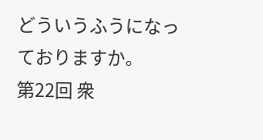どういうふうになっておりますか。
第22回 衆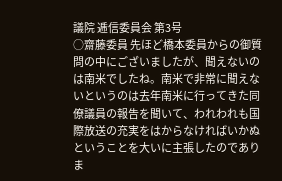議院 逓信委員会 第3号
○齋藤委員 先ほど橋本委員からの御質問の中にございましたが、聞えないのは南米でしたね。南米で非常に聞えないというのは去年南米に行ってきた同僚議員の報告を聞いて、われわれも国際放送の充実をはからなければいかぬということを大いに主張したのでありま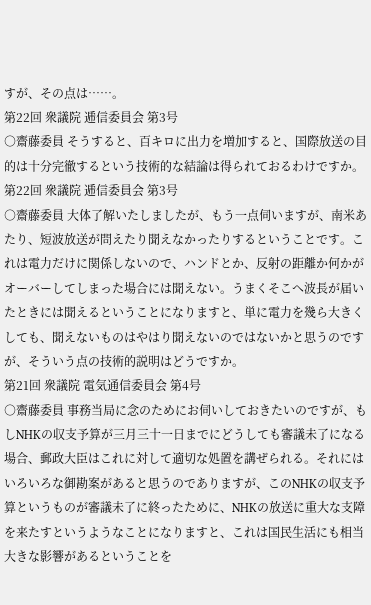すが、その点は……。
第22回 衆議院 逓信委員会 第3号
○齋藤委員 そうすると、百キロに出力を増加すると、国際放送の目的は十分完徹するという技術的な結論は得られておるわけですか。
第22回 衆議院 逓信委員会 第3号
○齋藤委員 大体了解いたしましたが、もう一点伺いますが、南米あたり、短波放送が問えたり聞えなかったりするということです。これは電力だけに関係しないので、ハンドとか、反射の距離か何かがオーバーしてしまった場合には聞えない。うまくそこへ波長が届いたときには聞えるということになりますと、単に電力を幾ら大きくしても、聞えないものはやはり聞えないのではないかと思うのですが、そういう点の技術的説明はどうですか。
第21回 衆議院 電気通信委員会 第4号
○齋藤委員 事務当局に念のためにお伺いしておきたいのですが、もしNHKの収支予算が三月三十一日までにどうしても審議未了になる場合、郵政大臣はこれに対して適切な処置を講ぜられる。それにはいろいろな御勘案があると思うのでありますが、このNHKの収支予算というものが審議未了に終ったために、NHKの放送に重大な支障を来たすというようなことになりますと、これは国民生活にも相当大きな影響があるということを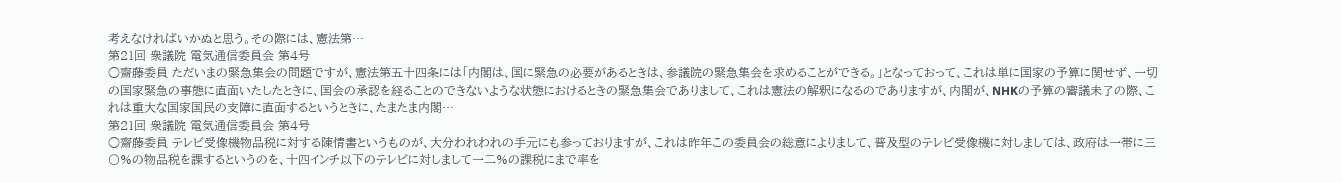考えなければいかぬと思う。その際には、憲法第…
第21回 衆議院 電気通信委員会 第4号
○齋藤委員 ただいまの緊急集会の問題ですが、憲法第五十四条には「内閣は、国に緊急の必要があるときは、参議院の緊急集会を求めることができる。」となっておって、これは単に国家の予算に関せず、一切の国家緊急の事態に直面いたしたときに、国会の承認を経ることのできないような状態におけるときの緊急集会でありまして、これは憲法の解釈になるのでありますが、内閣が、NHKの予算の審議未了の際、これは重大な国家国民の支障に直面するというときに、たまたま内閣…
第21回 衆議院 電気通信委員会 第4号
○齋藤委員 テレビ受像機物品税に対する陳情書というものが、大分われわれの手元にも参っておりますが、これは昨年この委員会の総意によりまして、普及型のテレビ受像機に対しましては、政府は一帯に三〇%の物品税を課するというのを、十四インチ以下のテレビに対しまして一二%の課税にまで率を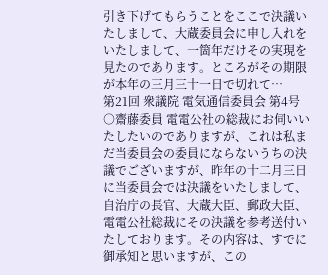引き下げてもらうことをここで決議いたしまして、大蔵委員会に申し入れをいたしまして、一箇年だけその実現を見たのであります。ところがその期限が本年の三月三十一日で切れて…
第21回 衆議院 電気通信委員会 第4号
○齋藤委員 電電公社の総裁にお伺いいたしたいのでありますが、これは私まだ当委員会の委員にならないうちの決議でございますが、昨年の十二月三日に当委員会では決議をいたしまして、自治庁の長官、大蔵大臣、郵政大臣、電電公社総裁にその決議を参考送付いたしております。その内容は、すでに御承知と思いますが、この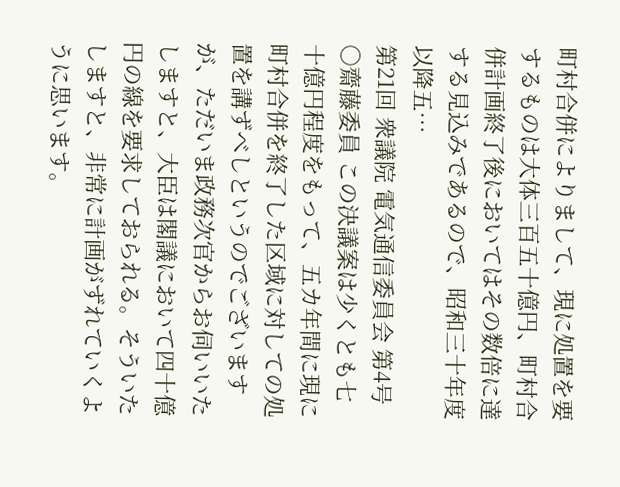町村合併によりまして、現に処置を要するものは大体三百五十億円、町村合併計画終了後においてはその数倍に達する見込みであるので、昭和三十年度以降五…
第21回 衆議院 電気通信委員会 第4号
○齋藤委員 この決議案は少くとも七十億円程度をもって、五カ年間に現に町村合併を終了した区域に対しての処置を講ずべしというのでございますが、ただいま政務次官からお伺いいたしますと、大臣は閣議において四十億円の線を要求しておられる。そういたしますと、非常に計画がずれていくように思います。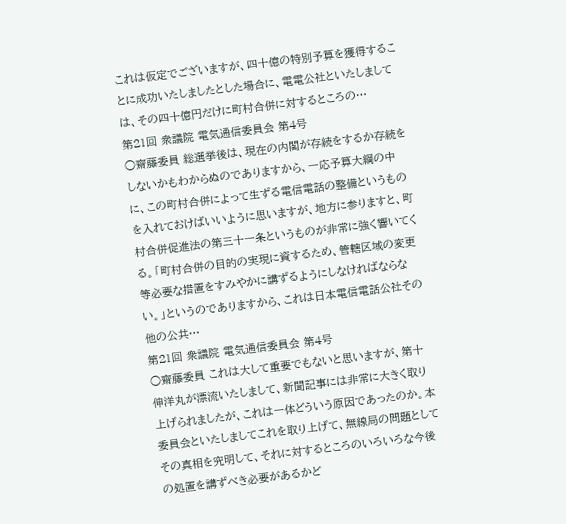これは仮定でございますが、四十億の特別予算を獲得することに成功いたしましたとした場合に、電電公社といたしましては、その四十億円だけに町村合併に対するところの…
第21回 衆議院 電気通信委員会 第4号
○齋藤委員 総選挙後は、現在の内閣が存続をするか存続をしないかもわからぬのでありますから、一応予算大綱の中に、この町村合併によって生ずる電信電話の整備というものを入れておけばいいように思いますが、地方に参りますと、町村合併促進法の第三十一条というものが非常に強く響いてくる。「町村合併の目的の実現に資するため、管轄区域の変更等必要な措置をすみやかに講ずるようにしなければならない。」というのでありますから、これは日本電信電話公社その他の公共…
第21回 衆議院 電気通信委員会 第4号
○齋藤委員 これは大して重要でもないと思いますが、第十伸洋丸が漂流いたしまして、新聞記事には非常に大きく取り上げられましたが、これは一体どういう原因であったのか。本委員会といたしましてこれを取り上げて、無線局の問題としてその真相を究明して、それに対するところのいろいろな今後の処置を講ずべき必要があるかど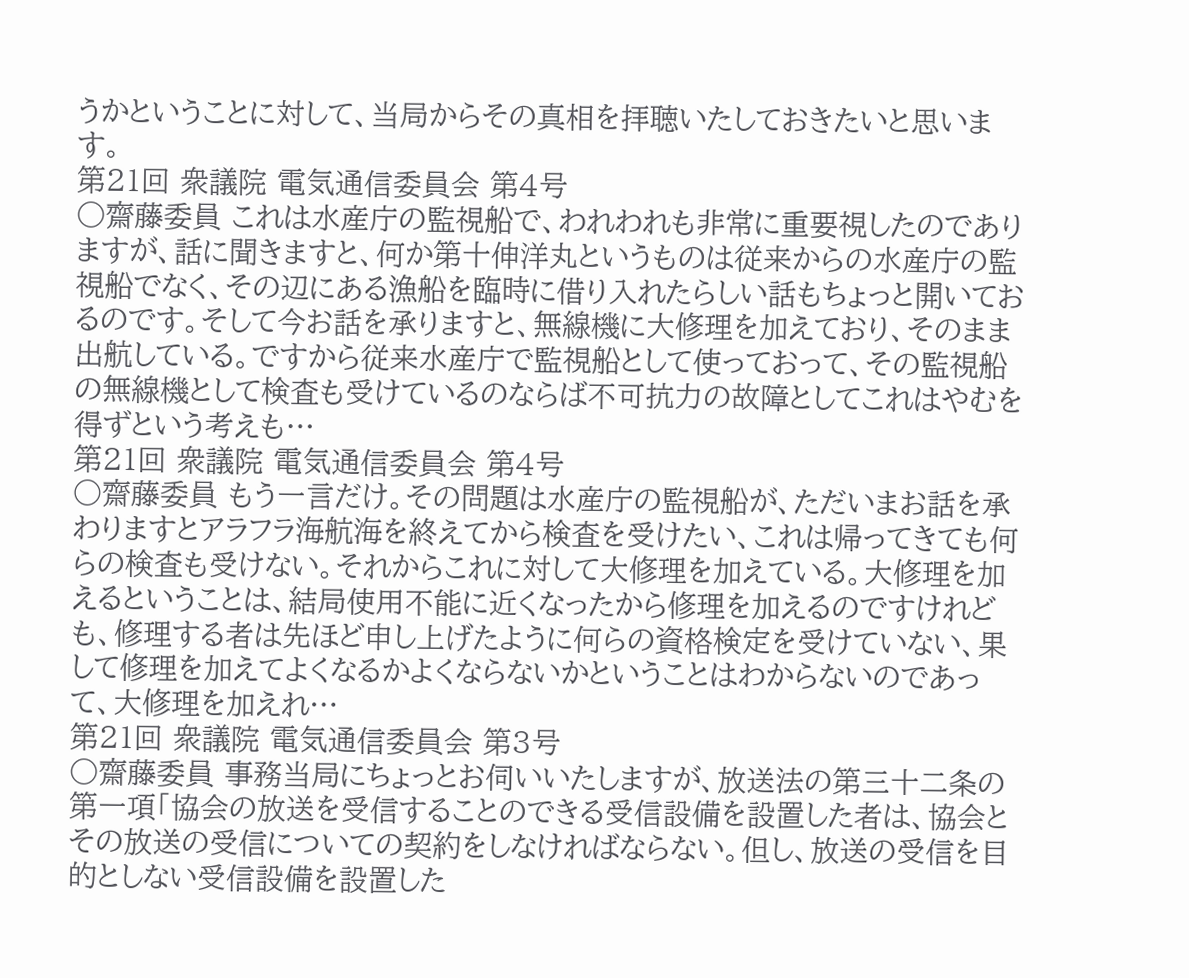うかということに対して、当局からその真相を拝聴いたしておきたいと思います。
第21回 衆議院 電気通信委員会 第4号
○齋藤委員 これは水産庁の監視船で、われわれも非常に重要視したのでありますが、話に聞きますと、何か第十伸洋丸というものは従来からの水産庁の監視船でなく、その辺にある漁船を臨時に借り入れたらしい話もちょっと開いておるのです。そして今お話を承りますと、無線機に大修理を加えており、そのまま出航している。ですから従来水産庁で監視船として使っておって、その監視船の無線機として検査も受けているのならば不可抗力の故障としてこれはやむを得ずという考えも…
第21回 衆議院 電気通信委員会 第4号
○齋藤委員 もう一言だけ。その問題は水産庁の監視船が、ただいまお話を承わりますとアラフラ海航海を終えてから検査を受けたい、これは帰ってきても何らの検査も受けない。それからこれに対して大修理を加えている。大修理を加えるということは、結局使用不能に近くなったから修理を加えるのですけれども、修理する者は先ほど申し上げたように何らの資格検定を受けていない、果して修理を加えてよくなるかよくならないかということはわからないのであって、大修理を加えれ…
第21回 衆議院 電気通信委員会 第3号
○齋藤委員 事務当局にちょっとお伺いいたしますが、放送法の第三十二条の第一項「協会の放送を受信することのできる受信設備を設置した者は、協会とその放送の受信についての契約をしなければならない。但し、放送の受信を目的としない受信設備を設置した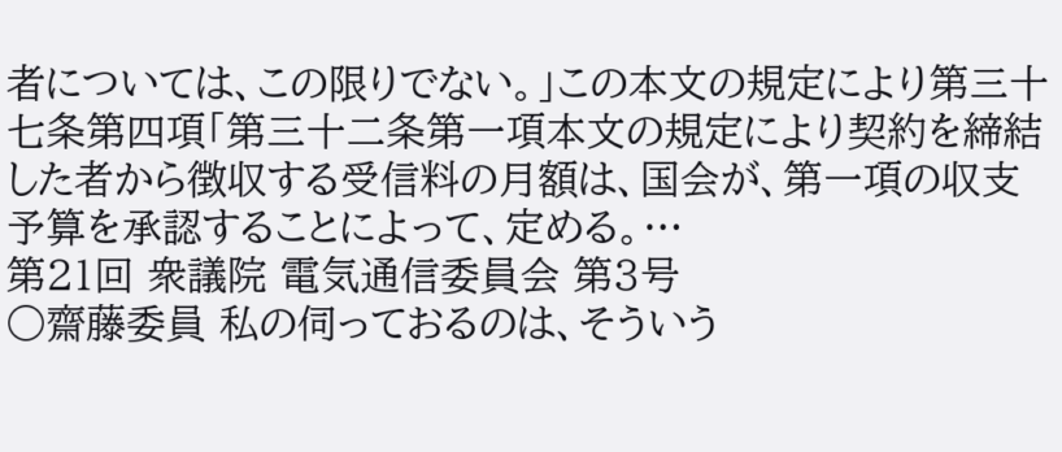者については、この限りでない。」この本文の規定により第三十七条第四項「第三十二条第一項本文の規定により契約を締結した者から徴収する受信料の月額は、国会が、第一項の収支予算を承認することによって、定める。…
第21回 衆議院 電気通信委員会 第3号
○齋藤委員 私の伺っておるのは、そういう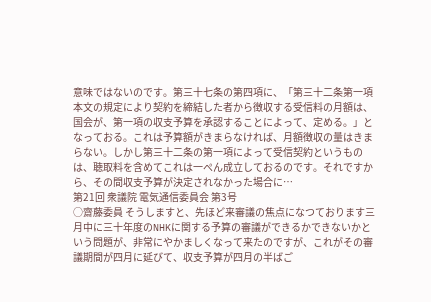意味ではないのです。第三十七条の第四項に、「第三十二条第一項本文の規定により契約を締結した者から徴収する受信料の月額は、国会が、第一項の収支予算を承認することによって、定める。」となっておる。これは予算額がきまらなければ、月額徴収の量はきまらない。しかし第三十二条の第一項によって受信契約というものは、聴取料を含めてこれは一ぺん成立しておるのです。それですから、その間収支予算が決定されなかった場合に…
第21回 衆議院 電気通信委員会 第3号
○齋藤委員 そうしますと、先ほど来審議の焦点になつております三月中に三十年度のNHKに関する予算の審議ができるかできないかという問題が、非常にやかましくなって来たのですが、これがその審議期間が四月に延びて、収支予算が四月の半ばご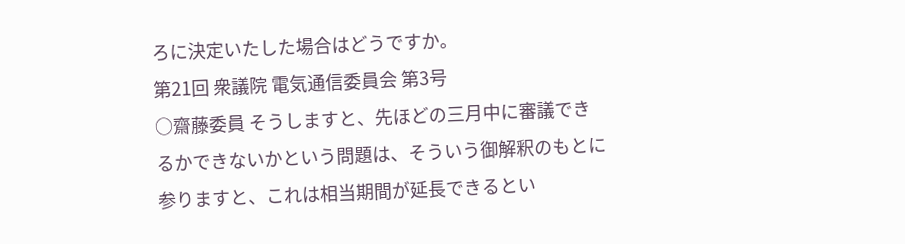ろに決定いたした場合はどうですか。
第21回 衆議院 電気通信委員会 第3号
○齋藤委員 そうしますと、先ほどの三月中に審議できるかできないかという問題は、そういう御解釈のもとに参りますと、これは相当期間が延長できるとい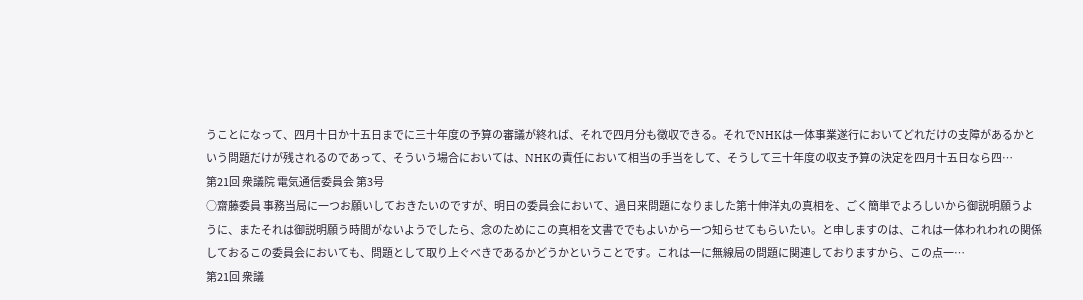うことになって、四月十日か十五日までに三十年度の予算の審議が終れば、それで四月分も徴収できる。それでNHKは一体事業遂行においてどれだけの支障があるかという問題だけが残されるのであって、そういう場合においては、NHKの責任において相当の手当をして、そうして三十年度の収支予算の決定を四月十五日なら四…
第21回 衆議院 電気通信委員会 第3号
○齋藤委員 事務当局に一つお願いしておきたいのですが、明日の委員会において、過日来問題になりました第十伸洋丸の真相を、ごく簡単でよろしいから御説明願うように、またそれは御説明願う時間がないようでしたら、念のためにこの真相を文書ででもよいから一つ知らせてもらいたい。と申しますのは、これは一体われわれの関係しておるこの委員会においても、問題として取り上ぐべきであるかどうかということです。これは一に無線局の問題に関連しておりますから、この点一…
第21回 衆議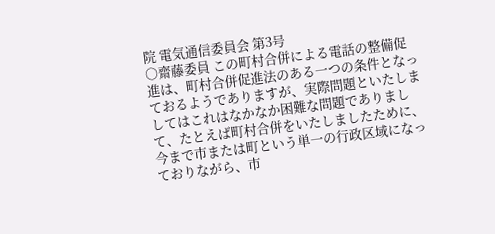院 電気通信委員会 第3号
○齋藤委員 この町村合併による電話の整備促進は、町村合併促進法のある一つの条件となっておるようでありますが、実際問題といたしましてはこれはなかなか困難な問題でありまして、たとえば町村合併をいたしましたために、今まで市または町という単一の行政区域になっておりながら、市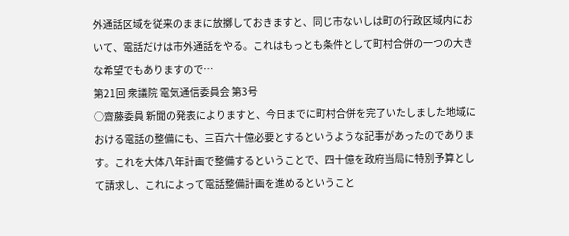外通話区域を従来のままに放擲しておきますと、同じ市ないしは町の行政区域内において、電話だけは市外通話をやる。これはもっとも条件として町村合併の一つの大きな希望でもありますので…
第21回 衆議院 電気通信委員会 第3号
○齋藤委員 新聞の発表によりますと、今日までに町村合併を完了いたしました地域における電話の整備にも、三百六十億必要とするというような記事があったのであります。これを大体八年計画で整備するということで、四十億を政府当局に特別予算として請求し、これによって電話整備計画を進めるということ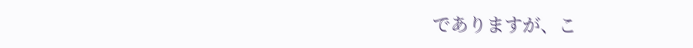でありますが、こ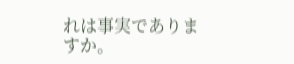れは事実でありますか。